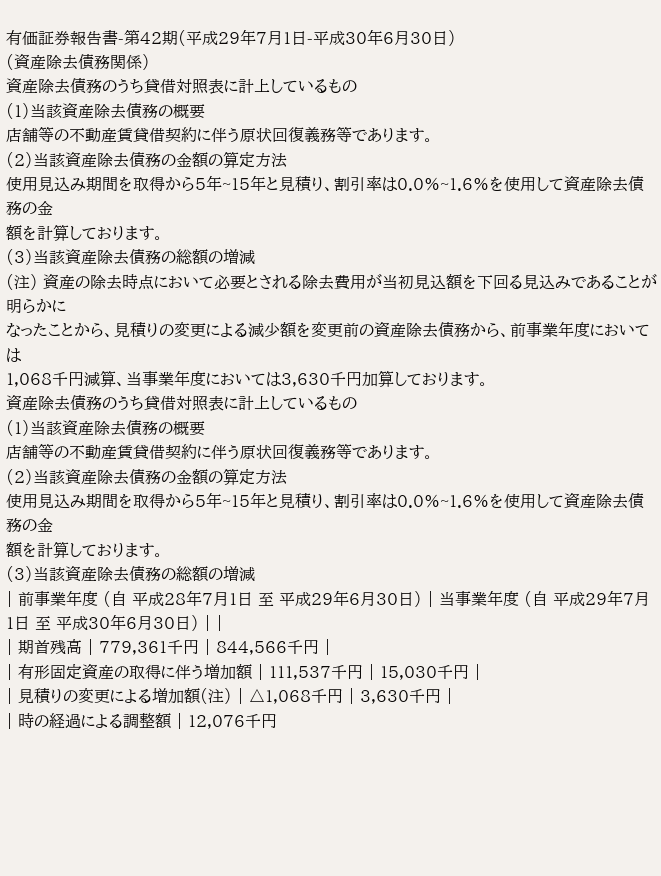有価証券報告書-第42期(平成29年7月1日-平成30年6月30日)
(資産除去債務関係)
資産除去債務のうち貸借対照表に計上しているもの
(1)当該資産除去債務の概要
店舗等の不動産賃貸借契約に伴う原状回復義務等であります。
(2)当該資産除去債務の金額の算定方法
使用見込み期間を取得から5年~15年と見積り、割引率は0.0%~1.6%を使用して資産除去債務の金
額を計算しております。
(3)当該資産除去債務の総額の増減
(注) 資産の除去時点において必要とされる除去費用が当初見込額を下回る見込みであることが明らかに
なったことから、見積りの変更による減少額を変更前の資産除去債務から、前事業年度においては
1,068千円減算、当事業年度においては3,630千円加算しております。
資産除去債務のうち貸借対照表に計上しているもの
(1)当該資産除去債務の概要
店舗等の不動産賃貸借契約に伴う原状回復義務等であります。
(2)当該資産除去債務の金額の算定方法
使用見込み期間を取得から5年~15年と見積り、割引率は0.0%~1.6%を使用して資産除去債務の金
額を計算しております。
(3)当該資産除去債務の総額の増減
| 前事業年度 (自 平成28年7月1日 至 平成29年6月30日) | 当事業年度 (自 平成29年7月1日 至 平成30年6月30日) | |
| 期首残高 | 779,361千円 | 844,566千円 |
| 有形固定資産の取得に伴う増加額 | 111,537千円 | 15,030千円 |
| 見積りの変更による増加額(注) | △1,068千円 | 3,630千円 |
| 時の経過による調整額 | 12,076千円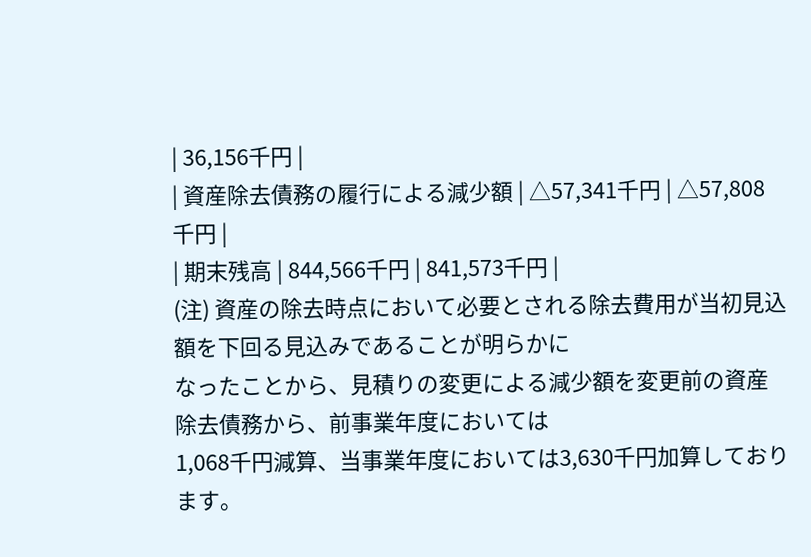| 36,156千円 |
| 資産除去債務の履行による減少額 | △57,341千円 | △57,808千円 |
| 期末残高 | 844,566千円 | 841,573千円 |
(注) 資産の除去時点において必要とされる除去費用が当初見込額を下回る見込みであることが明らかに
なったことから、見積りの変更による減少額を変更前の資産除去債務から、前事業年度においては
1,068千円減算、当事業年度においては3,630千円加算しております。